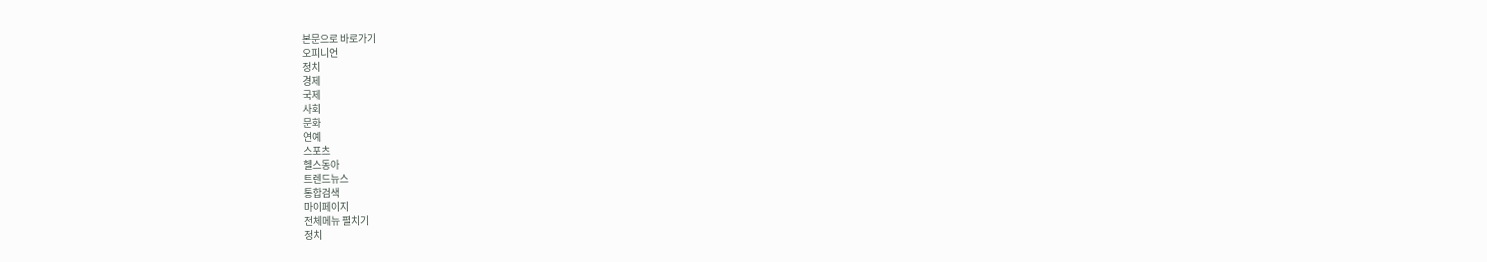본문으로 바로가기
오피니언
정치
경제
국제
사회
문화
연예
스포츠
헬스동아
트렌드뉴스
통합검색
마이페이지
전체메뉴 펼치기
정치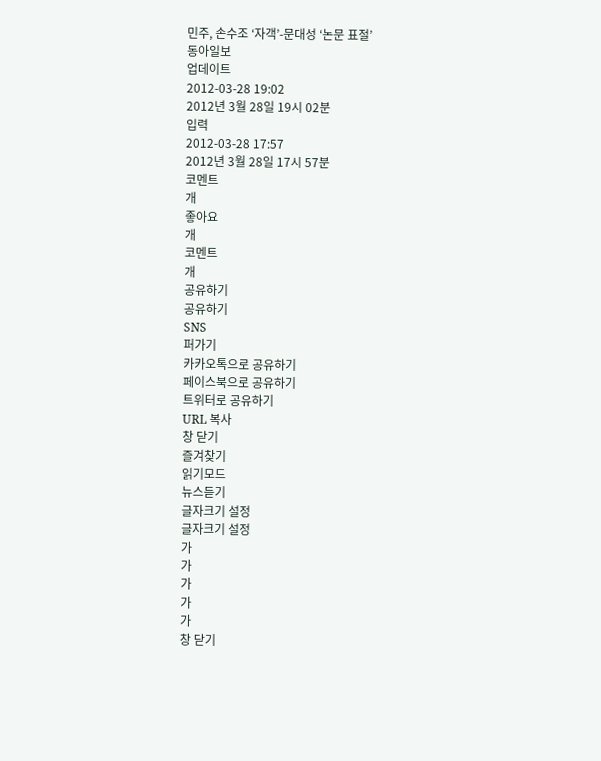민주, 손수조 ‘자객’-문대성 ‘논문 표절’
동아일보
업데이트
2012-03-28 19:02
2012년 3월 28일 19시 02분
입력
2012-03-28 17:57
2012년 3월 28일 17시 57분
코멘트
개
좋아요
개
코멘트
개
공유하기
공유하기
SNS
퍼가기
카카오톡으로 공유하기
페이스북으로 공유하기
트위터로 공유하기
URL 복사
창 닫기
즐겨찾기
읽기모드
뉴스듣기
글자크기 설정
글자크기 설정
가
가
가
가
가
창 닫기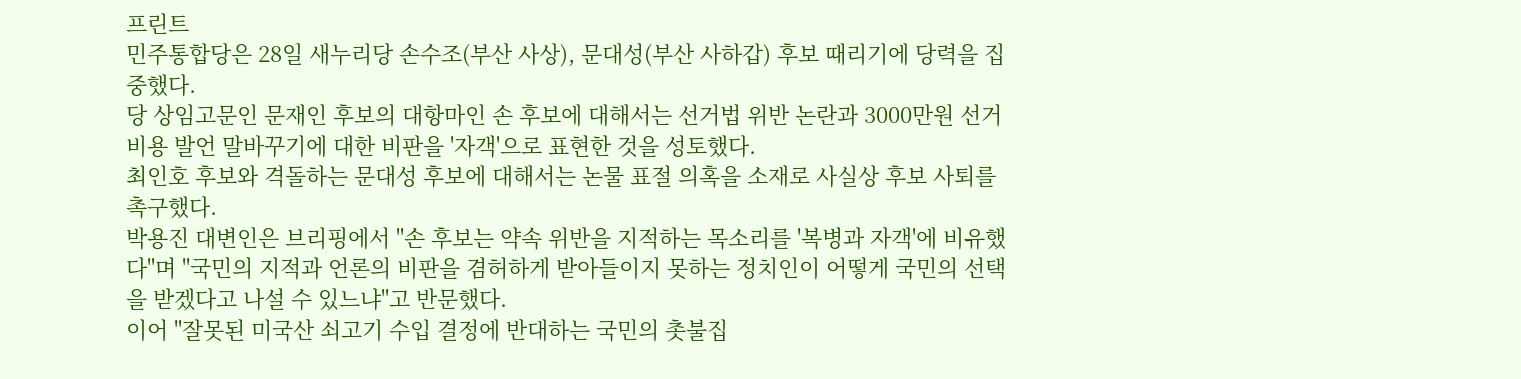프린트
민주통합당은 28일 새누리당 손수조(부산 사상), 문대성(부산 사하갑) 후보 때리기에 당력을 집중했다.
당 상임고문인 문재인 후보의 대항마인 손 후보에 대해서는 선거법 위반 논란과 3000만원 선거비용 발언 말바꾸기에 대한 비판을 '자객'으로 표현한 것을 성토했다.
최인호 후보와 격돌하는 문대성 후보에 대해서는 논물 표절 의혹을 소재로 사실상 후보 사퇴를 촉구했다.
박용진 대변인은 브리핑에서 "손 후보는 약속 위반을 지적하는 목소리를 '복병과 자객'에 비유했다"며 "국민의 지적과 언론의 비판을 겸허하게 받아들이지 못하는 정치인이 어떻게 국민의 선택을 받겠다고 나설 수 있느냐"고 반문했다.
이어 "잘못된 미국산 쇠고기 수입 결정에 반대하는 국민의 촛불집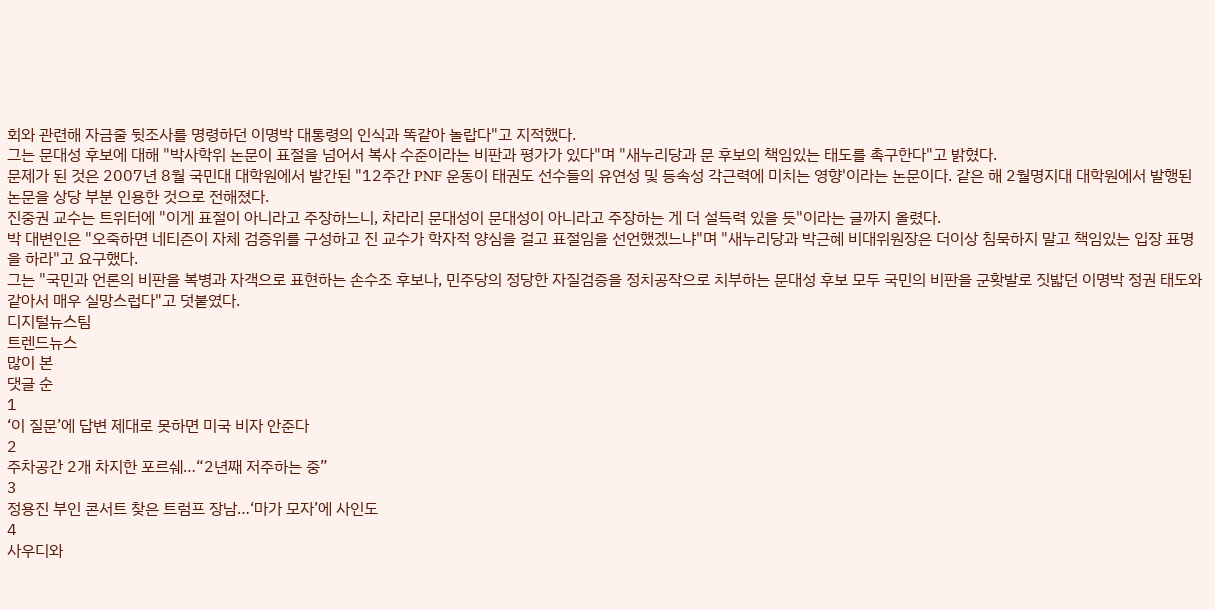회와 관련해 자금줄 뒷조사를 명령하던 이명박 대통령의 인식과 똑같아 놀랍다"고 지적했다.
그는 문대성 후보에 대해 "박사학위 논문이 표절을 넘어서 복사 수준이라는 비판과 평가가 있다"며 "새누리당과 문 후보의 책임있는 태도를 촉구한다"고 밝혔다.
문제가 된 것은 2007년 8월 국민대 대학원에서 발간된 "12주간 PNF 운동이 태권도 선수들의 유연성 및 등속성 각근력에 미치는 영향'이라는 논문이다. 같은 해 2월명지대 대학원에서 발행된 논문을 상당 부분 인용한 것으로 전해졌다.
진중권 교수는 트위터에 "이게 표절이 아니라고 주장하느니, 차라리 문대성이 문대성이 아니라고 주장하는 게 더 설득력 있을 듯"이라는 글까지 올렸다.
박 대변인은 "오죽하면 네티즌이 자체 검증위를 구성하고 진 교수가 학자적 양심을 걸고 표절임을 선언했겠느냐"며 "새누리당과 박근혜 비대위원장은 더이상 침묵하지 말고 책임있는 입장 표명을 하라"고 요구했다.
그는 "국민과 언론의 비판을 복병과 자객으로 표현하는 손수조 후보나, 민주당의 정당한 자질검증을 정치공작으로 치부하는 문대성 후보 모두 국민의 비판을 군홧발로 짓밟던 이명박 정권 태도와 같아서 매우 실망스럽다"고 덧붙였다.
디지털뉴스팀
트렌드뉴스
많이 본
댓글 순
1
‘이 질문’에 답변 제대로 못하면 미국 비자 안준다
2
주차공간 2개 차지한 포르쉐…“2년째 저주하는 중”
3
정용진 부인 콘서트 찾은 트럼프 장남…‘마가 모자’에 사인도
4
사우디와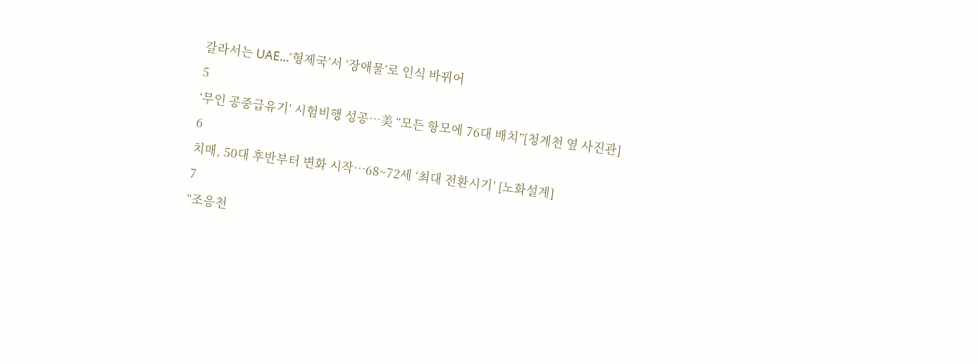갈라서는 UAE…‘형제국’서 ‘장애물’로 인식 바뀌어
5
‘무인 공중급유기’ 시험비행 성공…美 “모든 항모에 76대 배치”[청계천 옆 사진관]
6
치매, 50대 후반부터 변화 시작…68~72세 ‘최대 전환시기’ [노화설계]
7
“조응천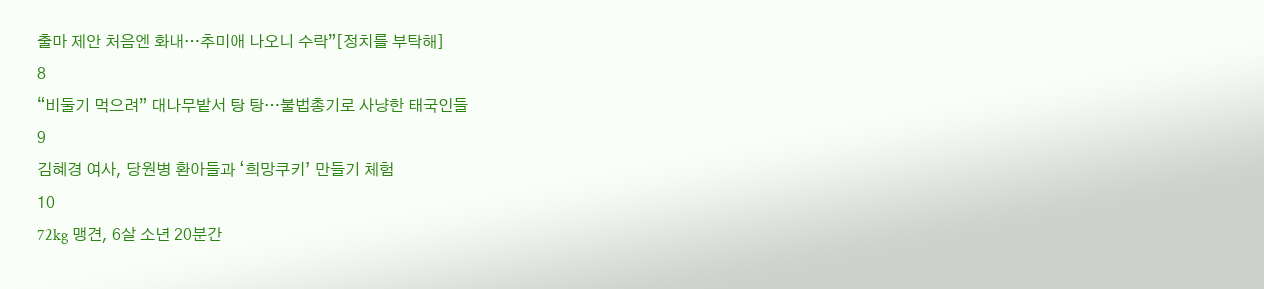출마 제안 처음엔 화내…추미애 나오니 수락”[정치를 부탁해]
8
“비둘기 먹으려” 대나무밭서 탕 탕…불법총기로 사냥한 태국인들
9
김혜경 여사, 당원병 환아들과 ‘희망쿠키’ 만들기 체험
10
72kg 맹견, 6살 소년 20분간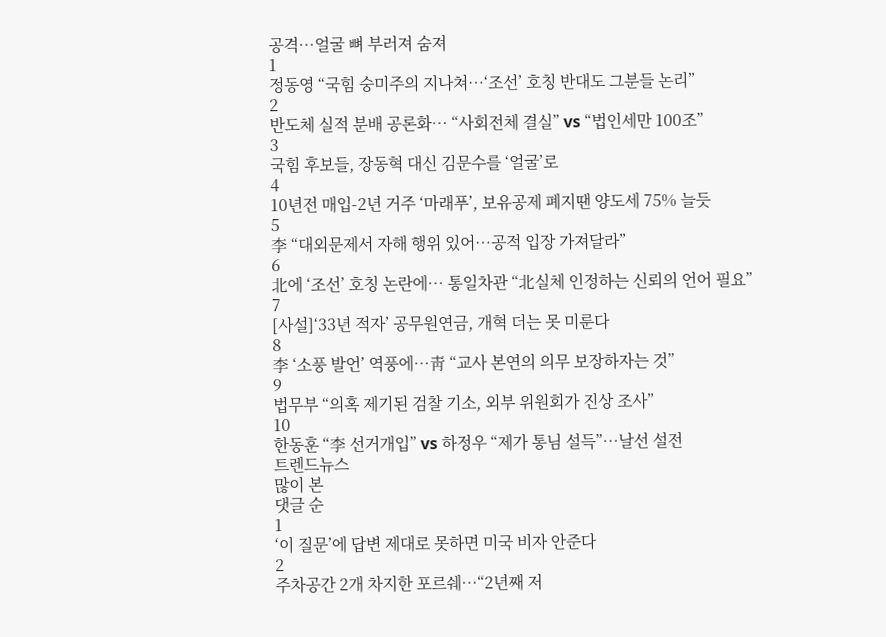공격…얼굴 뼈 부러져 숨져
1
정동영 “국힘 숭미주의 지나쳐…‘조선’ 호칭 반대도 그분들 논리”
2
반도체 실적 분배 공론화… “사회전체 결실” vs “법인세만 100조”
3
국힘 후보들, 장동혁 대신 김문수를 ‘얼굴’로
4
10년전 매입-2년 거주 ‘마래푸’, 보유공제 폐지땐 양도세 75% 늘듯
5
李 “대외문제서 자해 행위 있어…공적 입장 가져달라”
6
北에 ‘조선’ 호칭 논란에… 통일차관 “北실체 인정하는 신뢰의 언어 필요”
7
[사설]‘33년 적자’ 공무원연금, 개혁 더는 못 미룬다
8
李 ‘소풍 발언’ 역풍에…靑 “교사 본연의 의무 보장하자는 것”
9
법무부 “의혹 제기된 검찰 기소, 외부 위원회가 진상 조사”
10
한동훈 “李 선거개입” vs 하정우 “제가 통님 설득”…날선 설전
트렌드뉴스
많이 본
댓글 순
1
‘이 질문’에 답변 제대로 못하면 미국 비자 안준다
2
주차공간 2개 차지한 포르쉐…“2년째 저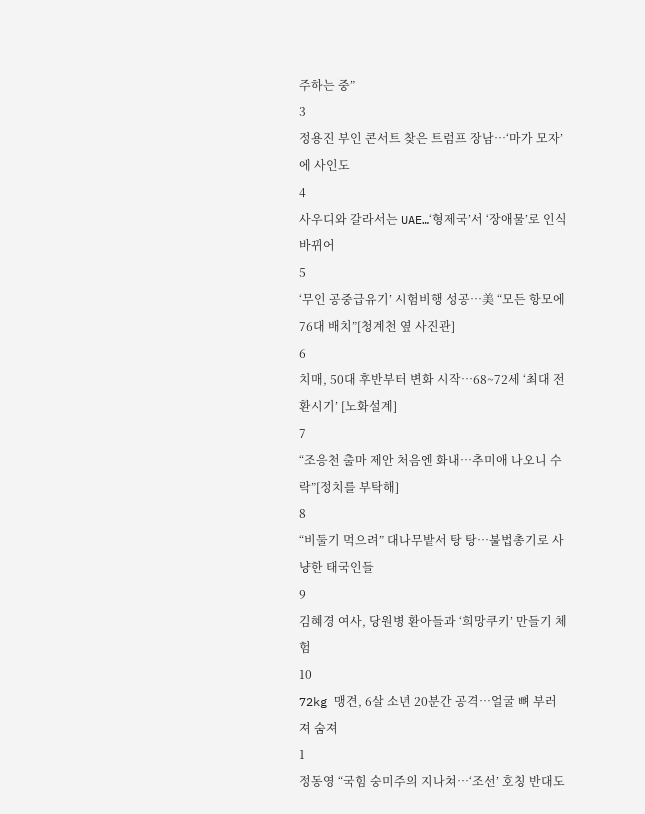주하는 중”
3
정용진 부인 콘서트 찾은 트럼프 장남…‘마가 모자’에 사인도
4
사우디와 갈라서는 UAE…‘형제국’서 ‘장애물’로 인식 바뀌어
5
‘무인 공중급유기’ 시험비행 성공…美 “모든 항모에 76대 배치”[청계천 옆 사진관]
6
치매, 50대 후반부터 변화 시작…68~72세 ‘최대 전환시기’ [노화설계]
7
“조응천 출마 제안 처음엔 화내…추미애 나오니 수락”[정치를 부탁해]
8
“비둘기 먹으려” 대나무밭서 탕 탕…불법총기로 사냥한 태국인들
9
김혜경 여사, 당원병 환아들과 ‘희망쿠키’ 만들기 체험
10
72kg 맹견, 6살 소년 20분간 공격…얼굴 뼈 부러져 숨져
1
정동영 “국힘 숭미주의 지나쳐…‘조선’ 호칭 반대도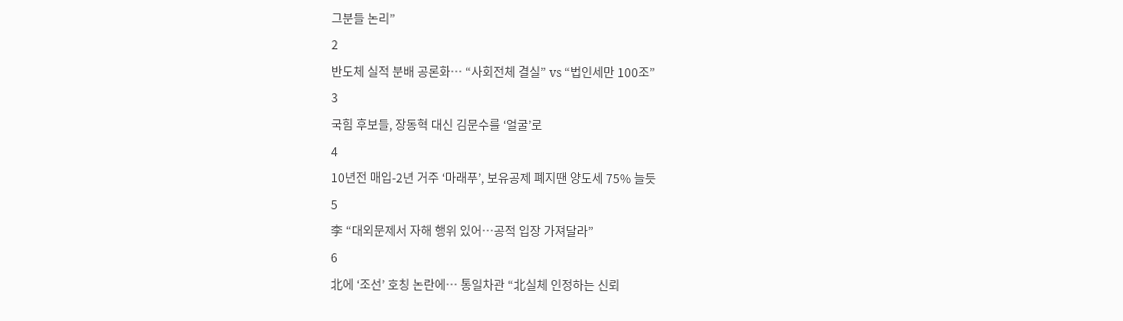그분들 논리”
2
반도체 실적 분배 공론화… “사회전체 결실” vs “법인세만 100조”
3
국힘 후보들, 장동혁 대신 김문수를 ‘얼굴’로
4
10년전 매입-2년 거주 ‘마래푸’, 보유공제 폐지땐 양도세 75% 늘듯
5
李 “대외문제서 자해 행위 있어…공적 입장 가져달라”
6
北에 ‘조선’ 호칭 논란에… 통일차관 “北실체 인정하는 신뢰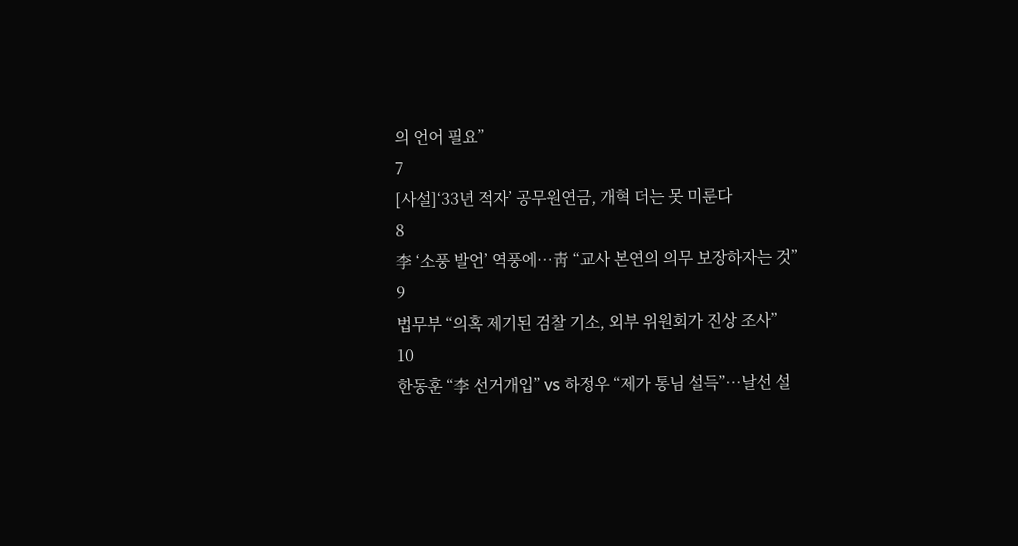의 언어 필요”
7
[사설]‘33년 적자’ 공무원연금, 개혁 더는 못 미룬다
8
李 ‘소풍 발언’ 역풍에…靑 “교사 본연의 의무 보장하자는 것”
9
법무부 “의혹 제기된 검찰 기소, 외부 위원회가 진상 조사”
10
한동훈 “李 선거개입” vs 하정우 “제가 통님 설득”…날선 설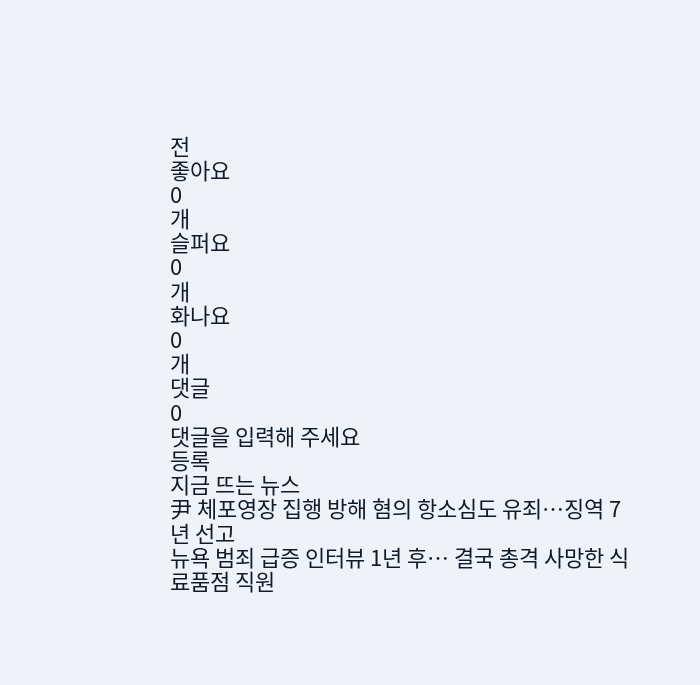전
좋아요
0
개
슬퍼요
0
개
화나요
0
개
댓글
0
댓글을 입력해 주세요
등록
지금 뜨는 뉴스
尹 체포영장 집행 방해 혐의 항소심도 유죄…징역 7년 선고
뉴욕 범죄 급증 인터뷰 1년 후… 결국 총격 사망한 식료품점 직원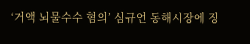‘거액 뇌물수수 혐의’ 심규언 동해시장에 징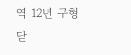역 12년 구형
닫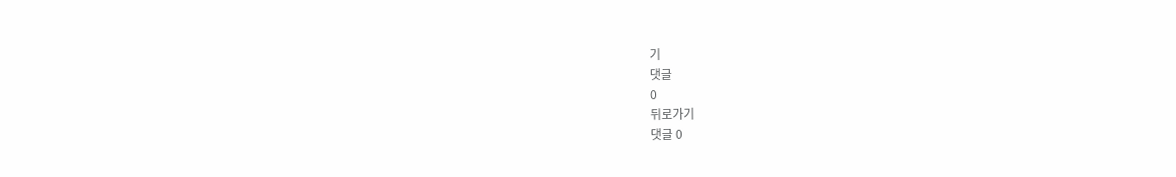기
댓글
0
뒤로가기
댓글 0